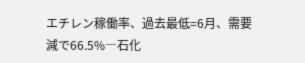エチレン稼働率、過去最低=6月、需要減で66.5%―石化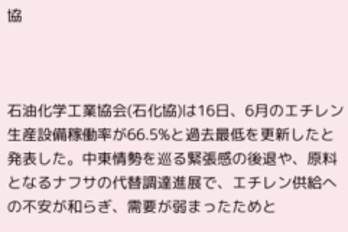協



石油化学工業協会(石化協)は16日、6月のエチレン生産設備稼働率が66.5%と過去最低を更新したと発表した。中東情勢を巡る緊張感の後退や、原料となるナフサの代替調達進展で、エチレン供給への不安が和らぎ、需要が弱まったためと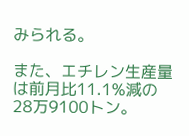みられる。

また、エチレン生産量は前月比11.1%減の28万9100トン。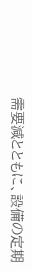需要減とともに、設備の定期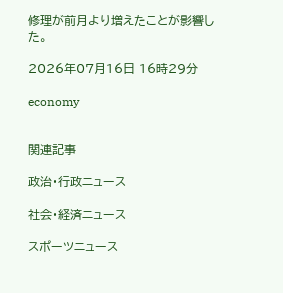修理が前月より増えたことが影響した。

2026年07月16日 16時29分

economy


関連記事

政治・行政ニュース

社会・経済ニュース

スポーツニュース